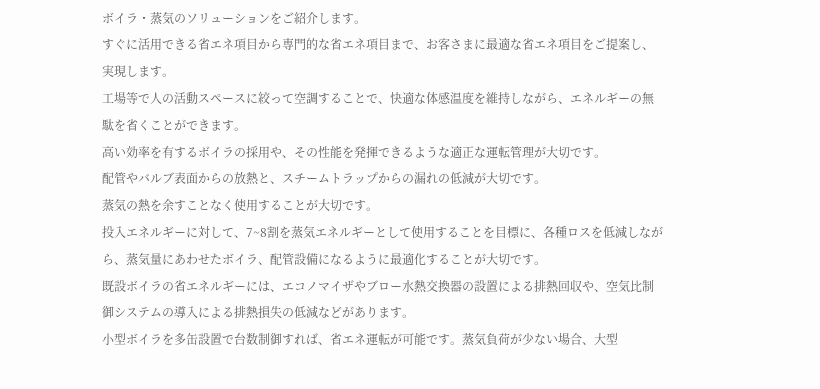ボイラ・蒸気のソリューションをご紹介します。
すぐに活用できる省エネ項目から専門的な省エネ項目まで、お客さまに最適な省エネ項目をご提案し、実現します。
工場等で人の活動スペースに絞って空調することで、快適な体感温度を維持しながら、エネルギーの無駄を省くことができます。
高い効率を有するボイラの採用や、その性能を発揮できるような適正な運転管理が大切です。
配管やバルブ表面からの放熱と、スチームトラップからの漏れの低減が大切です。
蒸気の熱を余すことなく使用することが大切です。
投入エネルギーに対して、7~8割を蒸気エネルギーとして使用することを目標に、各種ロスを低減しながら、蒸気量にあわせたボイラ、配管設備になるように最適化することが大切です。
既設ボイラの省エネルギーには、エコノマイザやブロー水熱交換器の設置による排熱回収や、空気比制御システムの導入による排熱損失の低減などがあります。
小型ボイラを多缶設置で台数制御すれば、省エネ運転が可能です。蒸気負荷が少ない場合、大型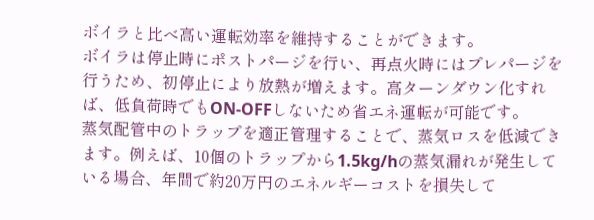ボイラと比べ高い運転効率を維持することができます。
ボイラは停止時にポストパージを行い、再点火時にはプレパージを行うため、初停止により放熱が増えます。高ターンダウン化すれば、低負荷時でもON-OFFしないため省エネ運転が可能です。
蒸気配管中のトラップを適正管理することで、蒸気ロスを低減できます。例えば、10個のトラップから1.5kg/hの蒸気漏れが発生している場合、年間で約20万円のエネルギーコストを損失して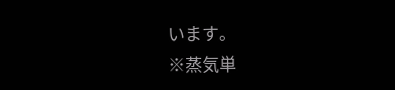います。
※蒸気単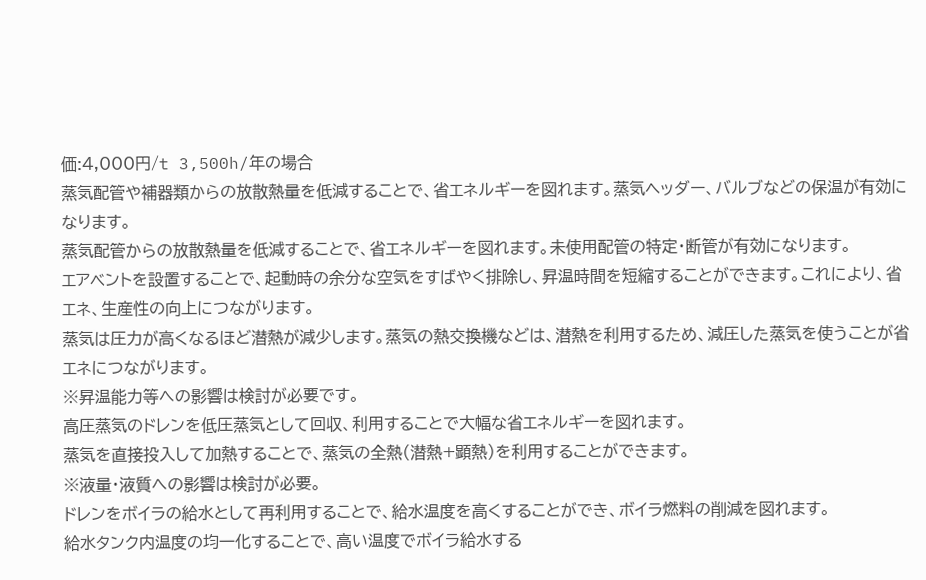価:4,000円/t 3,500h/年の場合
蒸気配管や補器類からの放散熱量を低減することで、省エネルギーを図れます。蒸気ヘッダー、バルブなどの保温が有効になります。
蒸気配管からの放散熱量を低減することで、省エネルギーを図れます。未使用配管の特定・断管が有効になります。
エアベントを設置することで、起動時の余分な空気をすばやく排除し、昇温時間を短縮することができます。これにより、省エネ、生産性の向上につながります。
蒸気は圧力が高くなるほど潜熱が減少します。蒸気の熱交換機などは、潜熱を利用するため、減圧した蒸気を使うことが省エネにつながります。
※昇温能力等への影響は検討が必要です。
高圧蒸気のドレンを低圧蒸気として回収、利用することで大幅な省エネルギーを図れます。
蒸気を直接投入して加熱することで、蒸気の全熱(潜熱+顕熱)を利用することができます。
※液量・液質への影響は検討が必要。
ドレンをボイラの給水として再利用することで、給水温度を高くすることができ、ボイラ燃料の削減を図れます。
給水タンク内温度の均一化することで、高い温度でボイラ給水する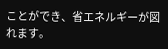ことができ、省エネルギーが図れます。